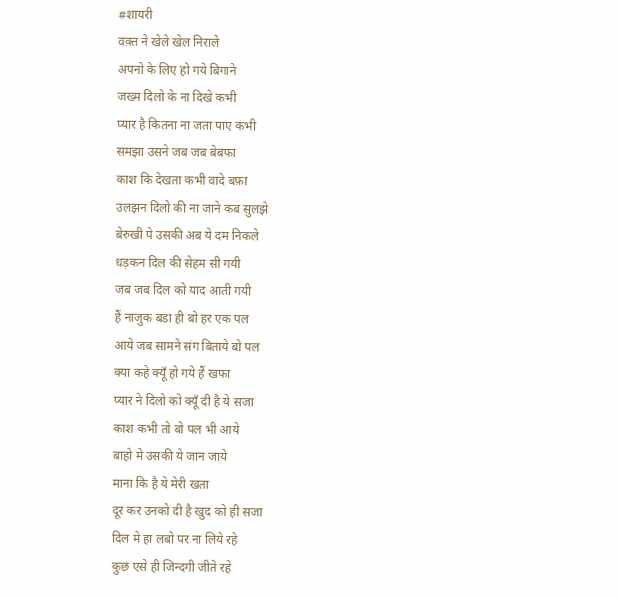#शायरी
वक़्त ने खेले खेल निराले
अपनो के लिए हो गये बिगाने
जख्म दिलो के ना दिखे कभी
प्यार है कितना ना जता पाए कभी
समझा उसने जब जब बेबफा
काश कि देखता कभी वादे बफ़ा
उलझन दिलो की ना जाने कब सुलझे
बेरुखी पे उसकी अब ये दम निकले
धड़कन दिल की सेहम सी गयी
जब जब दिल को याद आती गयी
हैं नाजुक बडा ही बो हर एक पल
आये जब सामने संग बिताये बो पल
क्या कहे क्यूँ हो गये हैं खफा
प्यार ने दिलो को क्यूँ दी है ये सजा
काश कभी तो बो पल भी आये
बाहो मे उसकी ये जान जाये
माना कि है ये मेरी खता
दूर कर उनको दी है खुद को ही सजा
दिल मे हा लबो पर ना लिये रहे
कुछ एसे ही जिन्दगी जीते रहे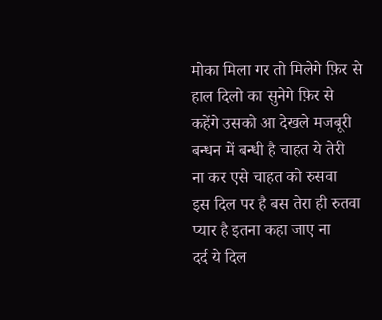मोका मिला गर तो मिलेगे फ़िर से
हाल दिलो का सुनेगे फ़िर से
कहेंगे उसको आ देखले मजबूरी
बन्धन में बन्धी है चाहत ये तेरी
ना कर एसे चाहत को रुसवा
इस दिल पर है बस तेरा ही रुतवा
प्यार है इतना कहा जाए ना
दर्द ये दिल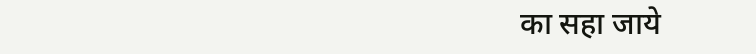का सहा जाये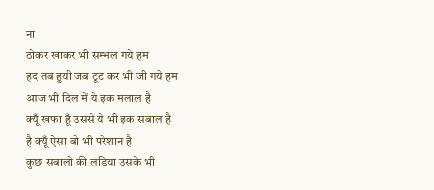ना
ठोकर खाकर भी सम्भल गये हम
हद तब हुयी जब टूट कर भी जी गये हम
आज भी दिल में ये इक मलाल है
क्यूँ खफा हूँ उससे ये भी इक सबाल है
है क्यूँ ऐसा बो भी परेशान है
कुछ सबालो की लडिया उसके भी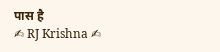पास है
✍ RJ Krishna ✍